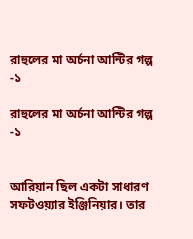রাহুলের মা অর্চনা আন্টির গল্প -১

রাহুলের মা অর্চনা আন্টির গল্প -১


আরিয়ান ছিল একটা সাধারণ সফটওয়্যার ইঞ্জিনিয়ার। তার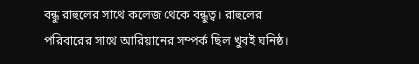বন্ধু রাহুলের সাথে কলেজ থেকে বন্ধুত্ব। রাহুলের পরিবারের সাথে আরিয়ানের সম্পর্ক ছিল খুবই ঘনিষ্ঠ।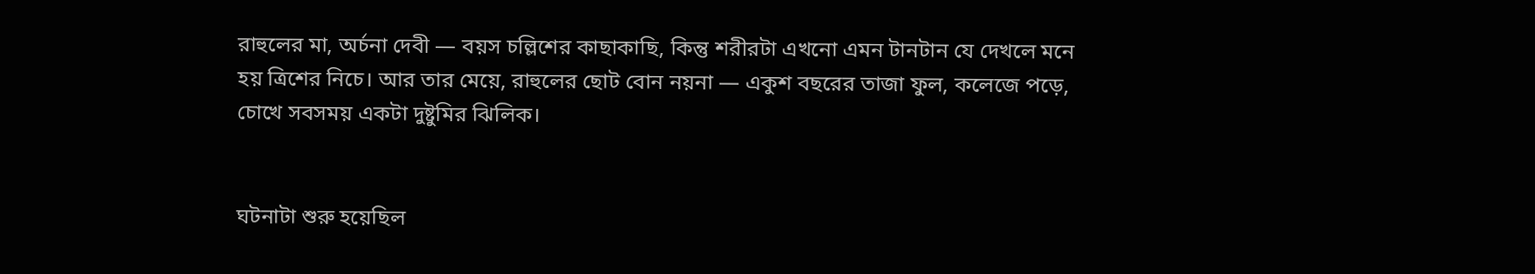রাহুলের মা, অর্চনা দেবী — বয়স চল্লিশের কাছাকাছি, কিন্তু শরীরটা এখনো এমন টানটান যে দেখলে মনে হয় ত্রিশের নিচে। আর তার মেয়ে, রাহুলের ছোট বোন নয়না — একুশ বছরের তাজা ফুল, কলেজে পড়ে, চোখে সবসময় একটা দুষ্টুমির ঝিলিক।


ঘটনাটা শুরু হয়েছিল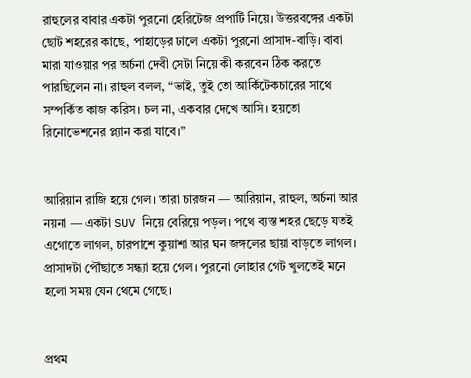রাহুলের বাবার একটা পুরনো হেরিটেজ প্রপার্টি নিয়ে। উত্তরবঙ্গের একটা ছোট শহরের কাছে, পাহাড়ের ঢালে একটা পুরনো প্রাসাদ-বাড়ি। বাবা মারা যাওয়ার পর অর্চনা দেবী সেটা নিয়ে কী করবেন ঠিক করতে পারছিলেন না। রাহুল বলল, “ভাই, তুই তো আর্কিটেকচারের সাথে সম্পর্কিত কাজ করিস। চল না, একবার দেখে আসি। হয়তো রিনোভেশনের প্ল্যান করা যাবে।”


আরিয়ান রাজি হয়ে গেল। তারা চারজন — আরিয়ান, রাহুল, অর্চনা আর নয়না — একটা SUV নিয়ে বেরিয়ে পড়ল। পথে ব্যস্ত শহর ছেড়ে যতই এগোতে লাগল, চারপাশে কুয়াশা আর ঘন জঙ্গলের ছায়া বাড়তে লাগল। প্রাসাদটা পৌঁছাতে সন্ধ্যা হয়ে গেল। পুরনো লোহার গেট খুলতেই মনে হলো সময় যেন থেমে গেছে।


প্রথম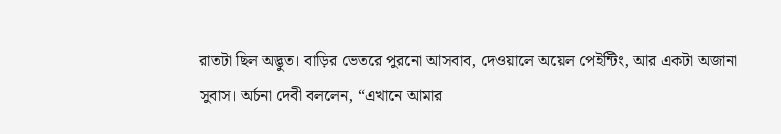রাতটা ছিল অদ্ভুত। বাড়ির ভেতরে পুরনো আসবাব, দেওয়ালে অয়েল পেইন্টিং, আর একটা অজানা সুবাস। অর্চনা দেবী বললেন, “এখানে আমার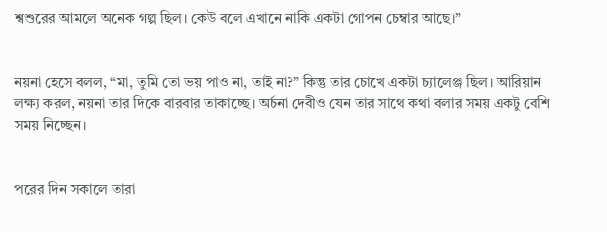শ্বশুরের আমলে অনেক গল্প ছিল। কেউ বলে এখানে নাকি একটা গোপন চেম্বার আছে।”


নয়না হেসে বলল, “মা, তুমি তো ভয় পাও না, তাই না?” কিন্তু তার চোখে একটা চ্যালেঞ্জ ছিল। আরিয়ান লক্ষ্য করল, নয়না তার দিকে বারবার তাকাচ্ছে। অর্চনা দেবীও যেন তার সাথে কথা বলার সময় একটু বেশি সময় নিচ্ছেন।


পরের দিন সকালে তারা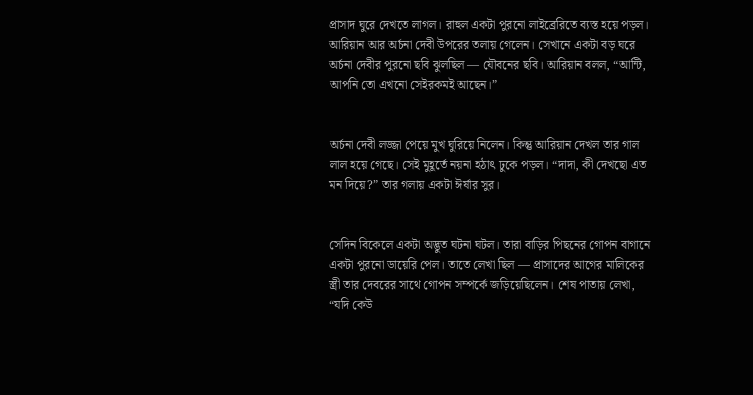প্রাসাদ ঘুরে দেখতে লাগল। রাহুল একটা পুরনো লাইব্রেরিতে ব্যস্ত হয়ে পড়ল। আরিয়ান আর অর্চনা দেবী উপরের তলায় গেলেন। সেখানে একটা বড় ঘরে অর্চনা দেবীর পুরনো ছবি ঝুলছিল — যৌবনের ছবি। আরিয়ান বলল, “আন্টি, আপনি তো এখনো সেইরকমই আছেন।”


অর্চনা দেবী লজ্জা পেয়ে মুখ ঘুরিয়ে নিলেন। কিন্তু আরিয়ান দেখল তার গাল লাল হয়ে গেছে। সেই মুহূর্তে নয়না হঠাৎ ঢুকে পড়ল। “দাদা, কী দেখছো এত মন দিয়ে?” তার গলায় একটা ঈর্ষার সুর।


সেদিন বিকেলে একটা অদ্ভুত ঘটনা ঘটল। তারা বাড়ির পিছনের গোপন বাগানে একটা পুরনো ডায়েরি পেল। তাতে লেখা ছিল — প্রাসাদের আগের মালিকের স্ত্রী তার দেবরের সাথে গোপন সম্পর্কে জড়িয়েছিলেন। শেষ পাতায় লেখা, “যদি কেউ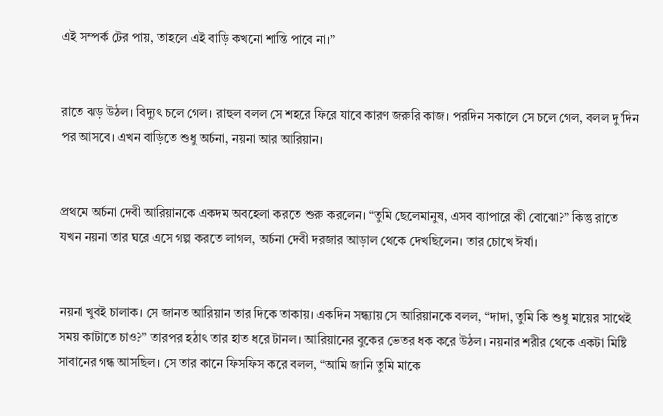এই সম্পর্ক টের পায়, তাহলে এই বাড়ি কখনো শান্তি পাবে না।”


রাতে ঝড় উঠল। বিদ্যুৎ চলে গেল। রাহুল বলল সে শহরে ফিরে যাবে কারণ জরুরি কাজ। পরদিন সকালে সে চলে গেল, বলল দু’দিন পর আসবে। এখন বাড়িতে শুধু অর্চনা, নয়না আর আরিয়ান।


প্রথমে অর্চনা দেবী আরিয়ানকে একদম অবহেলা করতে শুরু করলেন। “তুমি ছেলেমানুষ, এসব ব্যাপারে কী বোঝো?” কিন্তু রাতে যখন নয়না তার ঘরে এসে গল্প করতে লাগল, অর্চনা দেবী দরজার আড়াল থেকে দেখছিলেন। তার চোখে ঈর্ষা।


নয়না খুবই চালাক। সে জানত আরিয়ান তার দিকে তাকায়। একদিন সন্ধ্যায় সে আরিয়ানকে বলল, “দাদা, তুমি কি শুধু মায়ের সাথেই সময় কাটাতে চাও?” তারপর হঠাৎ তার হাত ধরে টানল। আরিয়ানের বুকের ভেতর ধক করে উঠল। নয়নার শরীর থেকে একটা মিষ্টি সাবানের গন্ধ আসছিল। সে তার কানে ফিসফিস করে বলল, “আমি জানি তুমি মাকে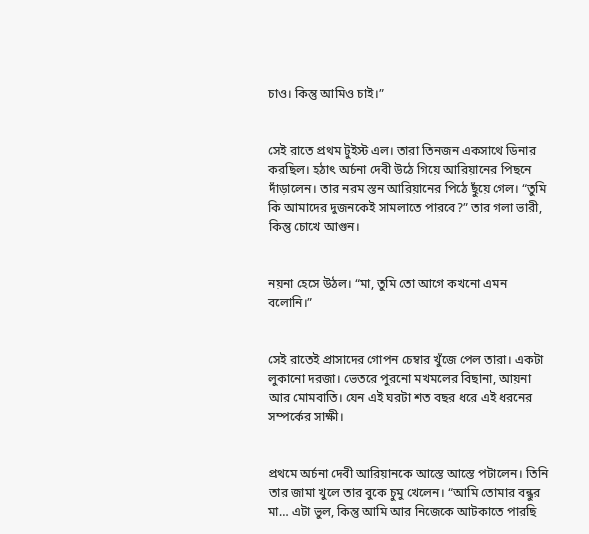চাও। কিন্তু আমিও চাই।”


সেই রাতে প্রথম টুইস্ট এল। তারা তিনজন একসাথে ডিনার করছিল। হঠাৎ অর্চনা দেবী উঠে গিয়ে আরিয়ানের পিছনে দাঁড়ালেন। তার নরম স্তন আরিয়ানের পিঠে ছুঁয়ে গেল। “তুমি কি আমাদের দুজনকেই সামলাতে পারবে?” তার গলা ভারী, কিন্তু চোখে আগুন।


নয়না হেসে উঠল। “মা, তুমি তো আগে কখনো এমন বলোনি।”


সেই রাতেই প্রাসাদের গোপন চেম্বার খুঁজে পেল তারা। একটা লুকানো দরজা। ভেতরে পুরনো মখমলের বিছানা, আয়না আর মোমবাতি। যেন এই ঘরটা শত বছর ধরে এই ধরনের সম্পর্কের সাক্ষী।


প্রথমে অর্চনা দেবী আরিয়ানকে আস্তে আস্তে পটালেন। তিনি তার জামা খুলে তার বুকে চুমু খেলেন। “আমি তোমার বন্ধুর মা… এটা ভুল, কিন্তু আমি আর নিজেকে আটকাতে পারছি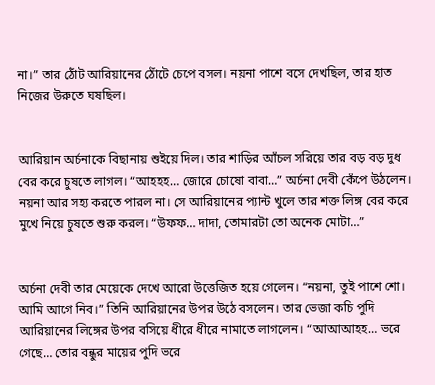না।” তার ঠোঁট আরিয়ানের ঠোঁটে চেপে বসল। নয়না পাশে বসে দেখছিল, তার হাত নিজের উরুতে ঘষছিল।


আরিয়ান অর্চনাকে বিছানায় শুইয়ে দিল। তার শাড়ির আঁচল সরিয়ে তার বড় বড় দুধ বের করে চুষতে লাগল। “আহহহ… জোরে চোষো বাবা…” অর্চনা দেবী কেঁপে উঠলেন। নয়না আর সহ্য করতে পারল না। সে আরিয়ানের প্যান্ট খুলে তার শক্ত লিঙ্গ বের করে মুখে নিয়ে চুষতে শুরু করল। “উফফ… দাদা, তোমারটা তো অনেক মোটা…”


অর্চনা দেবী তার মেয়েকে দেখে আরো উত্তেজিত হয়ে গেলেন। “নয়না, তুই পাশে শো। আমি আগে নিব।” তিনি আরিয়ানের উপর উঠে বসলেন। তার ভেজা কচি পুদি আরিয়ানের লিঙ্গের উপর বসিয়ে ধীরে ধীরে নামাতে লাগলেন। “আআআহহ… ভরে গেছে… তোর বন্ধুর মায়ের পুদি ভরে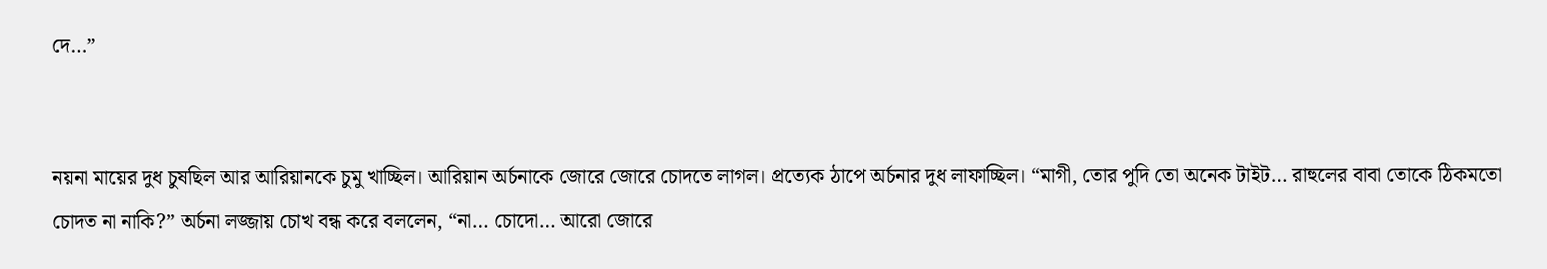দে…”


নয়না মায়ের দুধ চুষছিল আর আরিয়ানকে চুমু খাচ্ছিল। আরিয়ান অর্চনাকে জোরে জোরে চোদতে লাগল। প্রত্যেক ঠাপে অর্চনার দুধ লাফাচ্ছিল। “মাগী, তোর পুদি তো অনেক টাইট… রাহুলের বাবা তোকে ঠিকমতো চোদত না নাকি?” অর্চনা লজ্জায় চোখ বন্ধ করে বললেন, “না… চোদো… আরো জোরে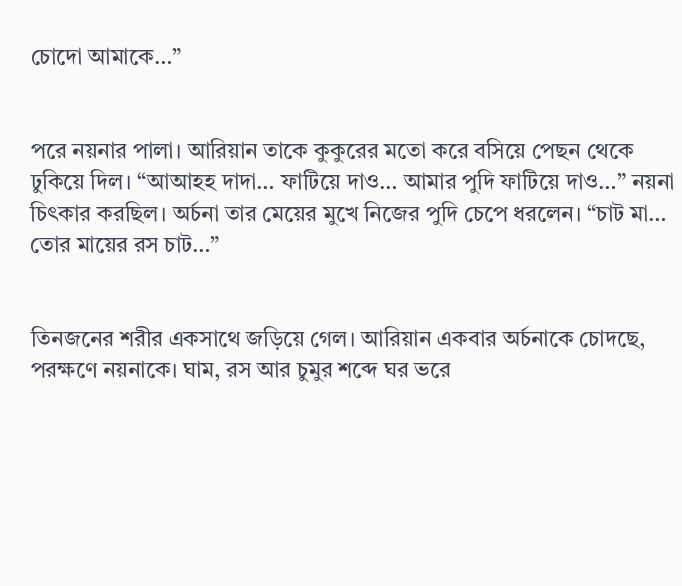চোদো আমাকে…”


পরে নয়নার পালা। আরিয়ান তাকে কুকুরের মতো করে বসিয়ে পেছন থেকে ঢুকিয়ে দিল। “আআহহ দাদা… ফাটিয়ে দাও… আমার পুদি ফাটিয়ে দাও…” নয়না চিৎকার করছিল। অর্চনা তার মেয়ের মুখে নিজের পুদি চেপে ধরলেন। “চাট মা… তোর মায়ের রস চাট…”


তিনজনের শরীর একসাথে জড়িয়ে গেল। আরিয়ান একবার অর্চনাকে চোদছে, পরক্ষণে নয়নাকে। ঘাম, রস আর চুমুর শব্দে ঘর ভরে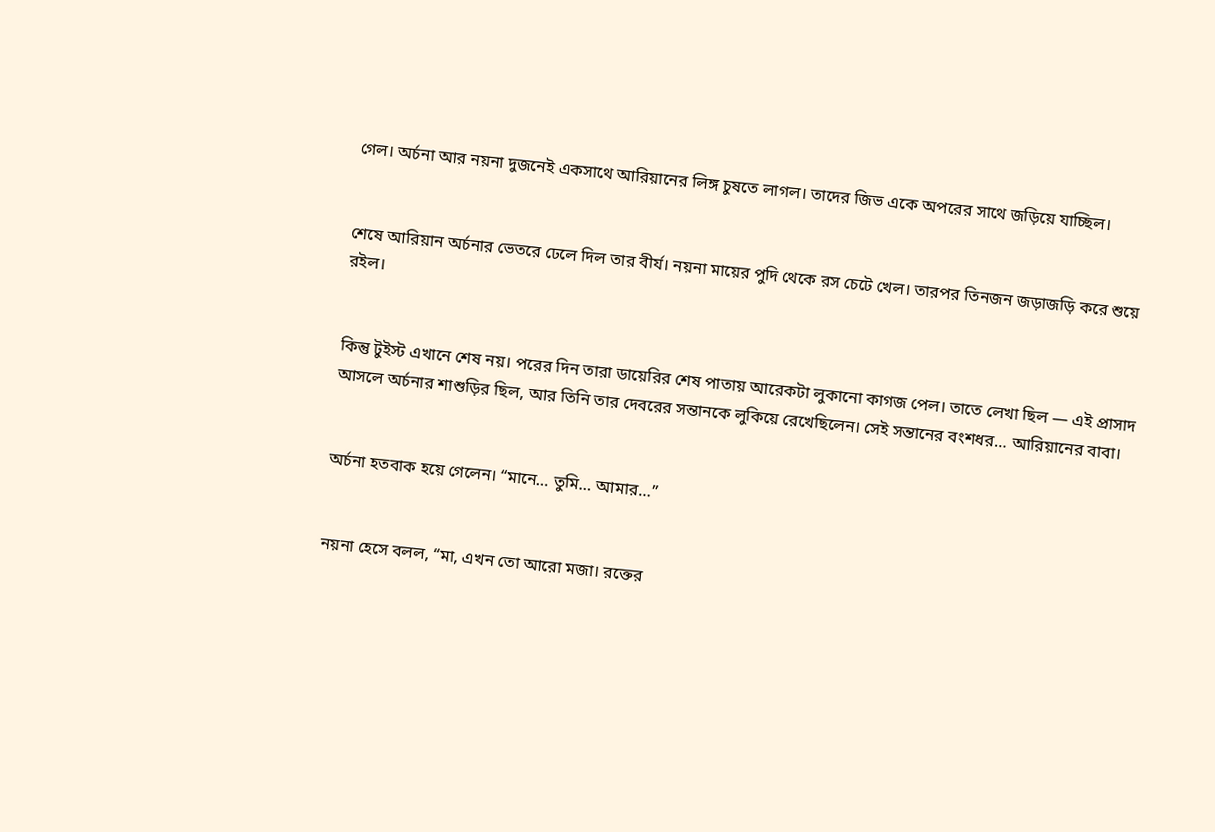গেল। অর্চনা আর নয়না দুজনেই একসাথে আরিয়ানের লিঙ্গ চুষতে লাগল। তাদের জিভ একে অপরের সাথে জড়িয়ে যাচ্ছিল।


শেষে আরিয়ান অর্চনার ভেতরে ঢেলে দিল তার বীর্য। নয়না মায়ের পুদি থেকে রস চেটে খেল। তারপর তিনজন জড়াজড়ি করে শুয়ে রইল।


কিন্তু টুইস্ট এখানে শেষ নয়। পরের দিন তারা ডায়েরির শেষ পাতায় আরেকটা লুকানো কাগজ পেল। তাতে লেখা ছিল — এই প্রাসাদ আসলে অর্চনার শাশুড়ির ছিল, আর তিনি তার দেবরের সন্তানকে লুকিয়ে রেখেছিলেন। সেই সন্তানের বংশধর… আরিয়ানের বাবা।


অর্চনা হতবাক হয়ে গেলেন। “মানে… তুমি… আমার…”


নয়না হেসে বলল, “মা, এখন তো আরো মজা। রক্তের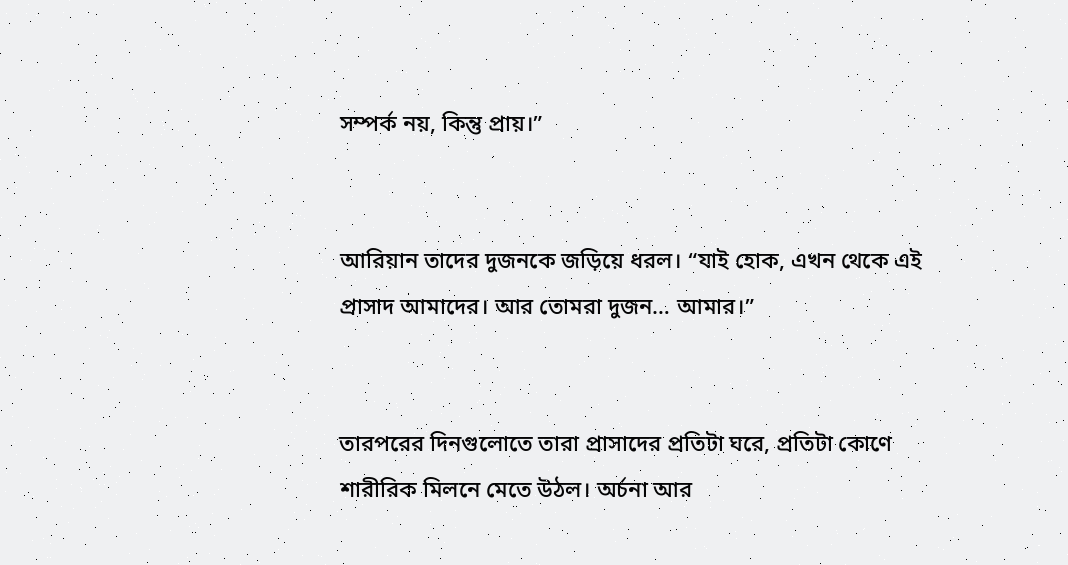সম্পর্ক নয়, কিন্তু প্রায়।”


আরিয়ান তাদের দুজনকে জড়িয়ে ধরল। “যাই হোক, এখন থেকে এই প্রাসাদ আমাদের। আর তোমরা দুজন… আমার।”


তারপরের দিনগুলোতে তারা প্রাসাদের প্রতিটা ঘরে, প্রতিটা কোণে শারীরিক মিলনে মেতে উঠল। অর্চনা আর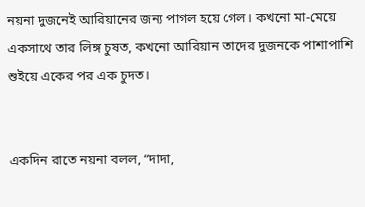নয়না দুজনেই আরিয়ানের জন্য পাগল হয়ে গেল। কখনো মা-মেয়ে একসাথে তার লিঙ্গ চুষত, কখনো আরিয়ান তাদের দুজনকে পাশাপাশি শুইয়ে একের পর এক চুদত।


একদিন রাতে নয়না বলল, “দাদা,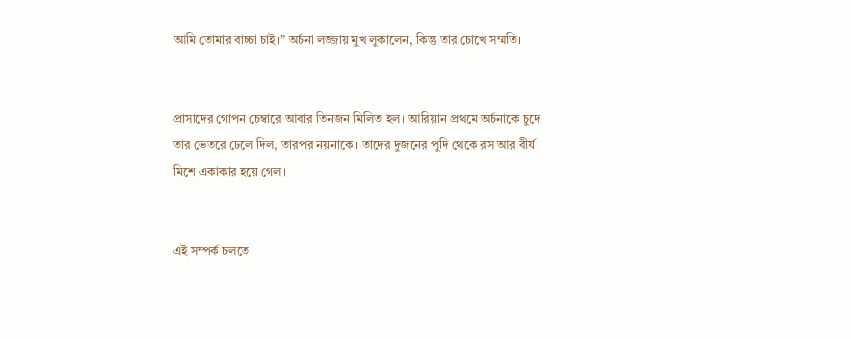আমি তোমার বাচ্চা চাই।” অর্চনা লজ্জায় মুখ লুকালেন, কিন্তু তার চোখে সম্মতি।


প্রাসাদের গোপন চেম্বারে আবার তিনজন মিলিত হল। আরিয়ান প্রথমে অর্চনাকে চুদে তার ভেতরে ঢেলে দিল, তারপর নয়নাকে। তাদের দুজনের পুদি থেকে রস আর বীর্য মিশে একাকার হয়ে গেল।


এই সম্পর্ক চলতে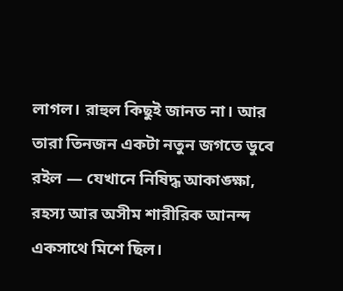লাগল। রাহুল কিছুই জানত না। আর তারা তিনজন একটা নতুন জগতে ডুবে রইল — যেখানে নিষিদ্ধ আকাঙ্ক্ষা, রহস্য আর অসীম শারীরিক আনন্দ একসাথে মিশে ছিল।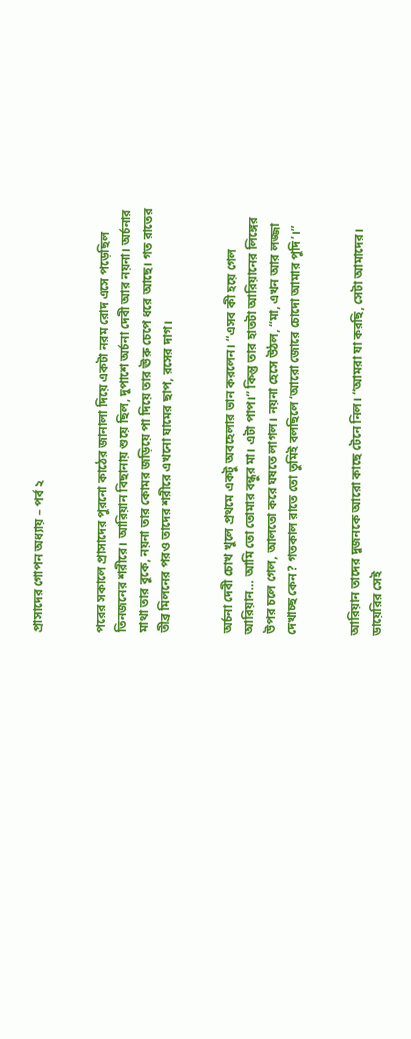প্রাসাদের গোপন অধ্যায় – পর্ব ২


পরের সকালে প্রাসাদের পুরনো কাঠের জানালা দিয়ে একটা নরম রোদ এসে পড়েছিল তিনজনের শরীরে। আরিয়ান বিছানায় শুয়ে ছিল, দুপাশে অর্চনা দেবী আর নয়না। অর্চনার মাথা তার বুকে, নয়না তার কোমর জড়িয়ে পা দিয়ে তার ঊরু চেপে ধরে আছে। গত রাতের তীব্র মিলনের পরও তাদের শরীরে এখনো ঘামের ছাপ, রসের দাগ।


অর্চনা দেবী চোখ খুলে প্রথমে একটু অবহেলার ভান করলেন। “এসব কী হয়ে গেল আরিয়ান… আমি তো তোমার বন্ধুর মা। এটা পাপ।” কিন্তু তার হাতটা আরিয়ানের লিঙ্গের উপর চলে গেল, আলতো করে ঘষতে লাগল। নয়না হেসে উঠল, “মা, এখন আর লজ্জা দেখাচ্ছ কেন? গতকাল রাতে তো তুমিই বলছিলে ‘আরো জোরে চোদো আমার পুদি’।”


আরিয়ান তাদের দুজনকে আরো কাছে টেনে নিল। “আমরা যা করছি, সেটা আমাদের। ডায়েরির সেই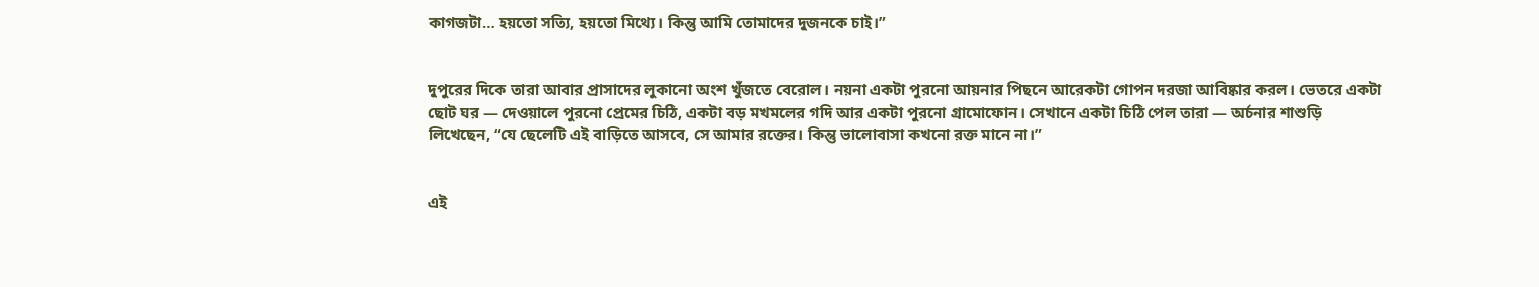কাগজটা… হয়তো সত্যি, হয়তো মিথ্যে। কিন্তু আমি তোমাদের দুজনকে চাই।”


দুপুরের দিকে তারা আবার প্রাসাদের লুকানো অংশ খুঁজতে বেরোল। নয়না একটা পুরনো আয়নার পিছনে আরেকটা গোপন দরজা আবিষ্কার করল। ভেতরে একটা ছোট ঘর — দেওয়ালে পুরনো প্রেমের চিঠি, একটা বড় মখমলের গদি আর একটা পুরনো গ্রামোফোন। সেখানে একটা চিঠি পেল তারা — অর্চনার শাশুড়ি লিখেছেন, “যে ছেলেটি এই বাড়িতে আসবে, সে আমার রক্তের। কিন্তু ভালোবাসা কখনো রক্ত মানে না।”


এই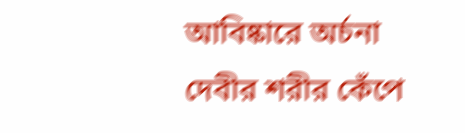আবিষ্কারে অর্চনা দেবীর শরীর কেঁপে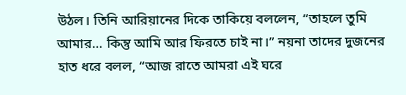উঠল। তিনি আরিয়ানের দিকে তাকিয়ে বললেন, “তাহলে তুমি আমার… কিন্তু আমি আর ফিরতে চাই না।” নয়না তাদের দুজনের হাত ধরে বলল, “আজ রাতে আমরা এই ঘরে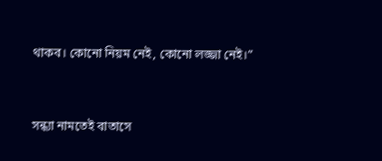থাকব। কোনো নিয়ম নেই, কোনো লজ্জা নেই।”


সন্ধ্যা নামতেই বাতাসে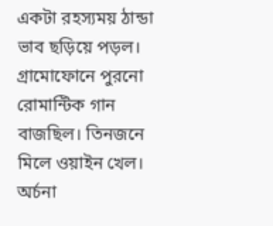একটা রহস্যময় ঠান্ডা ভাব ছড়িয়ে পড়ল। গ্রামোফোনে পুরনো রোমান্টিক গান বাজছিল। তিনজনে মিলে ওয়াইন খেল। অর্চনা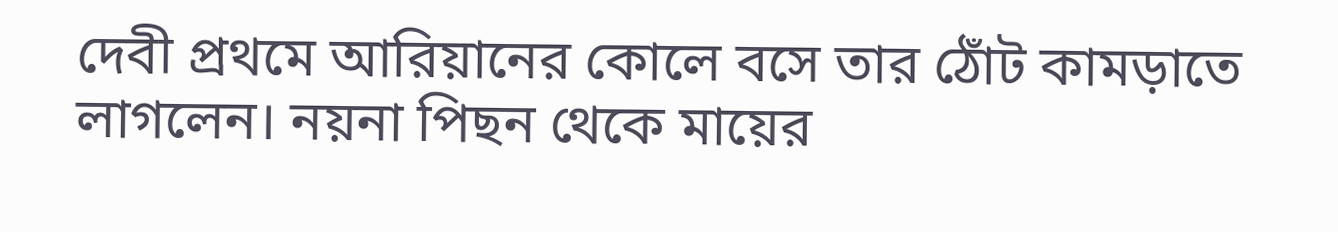দেবী প্রথমে আরিয়ানের কোলে বসে তার ঠোঁট কামড়াতে লাগলেন। নয়না পিছন থেকে মায়ের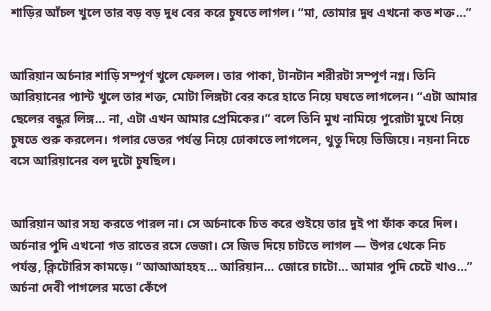শাড়ির আঁচল খুলে তার বড় বড় দুধ বের করে চুষতে লাগল। “মা, তোমার দুধ এখনো কত শক্ত…”


আরিয়ান অর্চনার শাড়ি সম্পূর্ণ খুলে ফেলল। তার পাকা, টানটান শরীরটা সম্পূর্ণ নগ্ন। তিনি আরিয়ানের প্যান্ট খুলে তার শক্ত, মোটা লিঙ্গটা বের করে হাতে নিয়ে ঘষতে লাগলেন। “এটা আমার ছেলের বন্ধুর লিঙ্গ… না, এটা এখন আমার প্রেমিকের।” বলে তিনি মুখ নামিয়ে পুরোটা মুখে নিয়ে চুষতে শুরু করলেন। গলার ভেতর পর্যন্ত নিয়ে ঢোকাতে লাগলেন, থুতু দিয়ে ভিজিয়ে। নয়না নিচে বসে আরিয়ানের বল দুটো চুষছিল।


আরিয়ান আর সহ্য করতে পারল না। সে অর্চনাকে চিত করে শুইয়ে তার দুই পা ফাঁক করে দিল। অর্চনার পুদি এখনো গত রাতের রসে ভেজা। সে জিভ দিয়ে চাটতে লাগল — উপর থেকে নিচ পর্যন্ত, ক্লিটোরিস কামড়ে। “আআআহহহ… আরিয়ান… জোরে চাটো… আমার পুদি চেটে খাও…” অর্চনা দেবী পাগলের মতো কেঁপে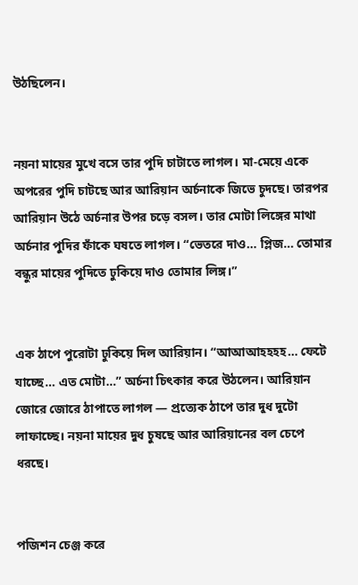উঠছিলেন।


নয়না মায়ের মুখে বসে তার পুদি চাটাতে লাগল। মা-মেয়ে একে অপরের পুদি চাটছে আর আরিয়ান অর্চনাকে জিভে চুদছে। তারপর আরিয়ান উঠে অর্চনার উপর চড়ে বসল। তার মোটা লিঙ্গের মাথা অর্চনার পুদির ফাঁকে ঘষতে লাগল। “ভেতরে দাও… প্লিজ… তোমার বন্ধুর মায়ের পুদিতে ঢুকিয়ে দাও তোমার লিঙ্গ।”


এক ঠাপে পুরোটা ঢুকিয়ে দিল আরিয়ান। “আআআহহহহ… ফেটে যাচ্ছে… এত মোটা…” অর্চনা চিৎকার করে উঠলেন। আরিয়ান জোরে জোরে ঠাপাতে লাগল — প্রত্যেক ঠাপে তার দুধ দুটো লাফাচ্ছে। নয়না মায়ের দুধ চুষছে আর আরিয়ানের বল চেপে ধরছে।


পজিশন চেঞ্জ করে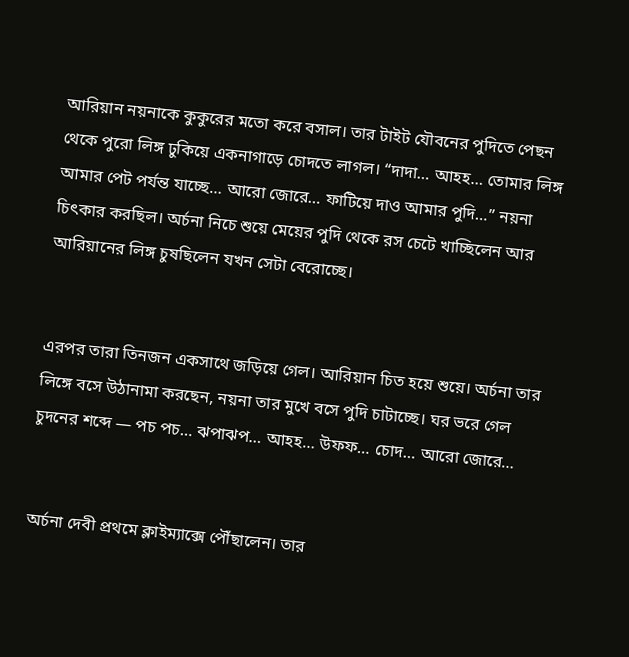আরিয়ান নয়নাকে কুকুরের মতো করে বসাল। তার টাইট যৌবনের পুদিতে পেছন থেকে পুরো লিঙ্গ ঢুকিয়ে একনাগাড়ে চোদতে লাগল। “দাদা… আহহ… তোমার লিঙ্গ আমার পেট পর্যন্ত যাচ্ছে… আরো জোরে… ফাটিয়ে দাও আমার পুদি…” নয়না চিৎকার করছিল। অর্চনা নিচে শুয়ে মেয়ের পুদি থেকে রস চেটে খাচ্ছিলেন আর আরিয়ানের লিঙ্গ চুষছিলেন যখন সেটা বেরোচ্ছে।


এরপর তারা তিনজন একসাথে জড়িয়ে গেল। আরিয়ান চিত হয়ে শুয়ে। অর্চনা তার লিঙ্গে বসে উঠানামা করছেন, নয়না তার মুখে বসে পুদি চাটাচ্ছে। ঘর ভরে গেল চুদনের শব্দে — পচ পচ… ঝপাঝপ… আহহ… উফফ… চোদ… আরো জোরে…


অর্চনা দেবী প্রথমে ক্লাইম্যাক্সে পৌঁছালেন। তার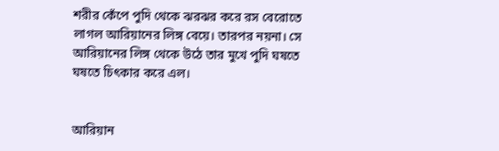শরীর কেঁপে পুদি থেকে ঝরঝর করে রস বেরোতে লাগল আরিয়ানের লিঙ্গ বেয়ে। তারপর নয়না। সে আরিয়ানের লিঙ্গ থেকে উঠে তার মুখে পুদি ঘষতে ঘষতে চিৎকার করে এল।


আরিয়ান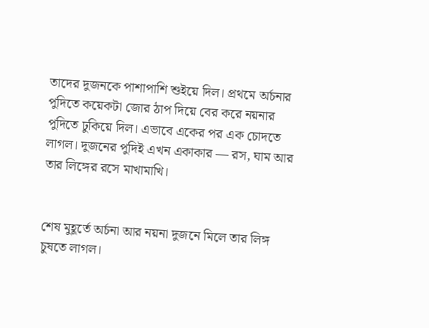তাদের দুজনকে পাশাপাশি শুইয়ে দিল। প্রথমে অর্চনার পুদিতে কয়েকটা জোর ঠাপ দিয়ে বের করে নয়নার পুদিতে ঢুকিয়ে দিল। এভাবে একের পর এক চোদতে লাগল। দুজনের পুদিই এখন একাকার — রস, ঘাম আর তার লিঙ্গের রসে মাখামাখি।


শেষ মুহূর্তে অর্চনা আর নয়না দুজনে মিলে তার লিঙ্গ চুষতে লাগল।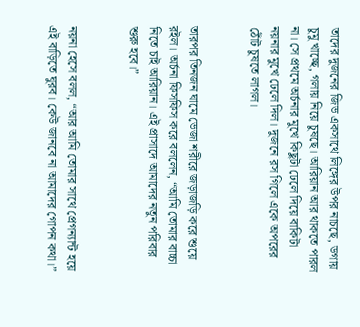তাদের দুজনের জিভ একসাথে লিঙ্গের উপর নাচছে, ডগায় চুমু খাচ্ছে, গলায় নিয়ে চুষছে। আরিয়ান আর থাকতে পারল না। সে প্রথমে অর্চনার মুখে কিছুটা ঢেলে দিয়ে বাকিটা নয়নার মুখে ঢেলে দিল। দুজনে রস গিলে একে অপরের ঠোঁট চুষতে লাগল।


তারপর তিনজন ঘামে ভেজা শরীরে জড়াজড়ি করে শুয়ে রইল। অর্চনা ফিসফিস করে বললেন, “আমি তোমার বাচ্চা নিতে চাই আরিয়ান। এই প্রাসাদে আমাদের নতুন পরিবার শুরু হবে।”


নয়না হেসে বলল, “আর আমি তোমার সাথে প্রেগন্যান্ট হয়ে এই বাড়িতে ঘুরব। কেউ জানবে না আমাদের গোপন কথা।”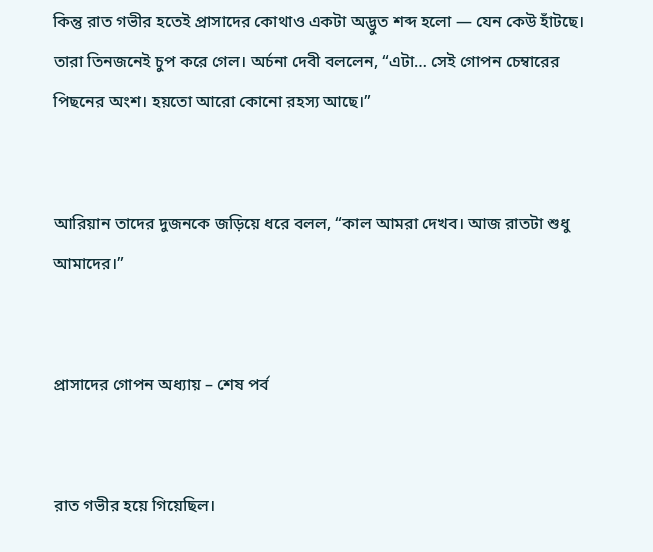কিন্তু রাত গভীর হতেই প্রাসাদের কোথাও একটা অদ্ভুত শব্দ হলো — যেন কেউ হাঁটছে। তারা তিনজনেই চুপ করে গেল। অর্চনা দেবী বললেন, “এটা… সেই গোপন চেম্বারের পিছনের অংশ। হয়তো আরো কোনো রহস্য আছে।”


আরিয়ান তাদের দুজনকে জড়িয়ে ধরে বলল, “কাল আমরা দেখব। আজ রাতটা শুধু আমাদের।”


প্রাসাদের গোপন অধ্যায় – শেষ পর্ব


রাত গভীর হয়ে গিয়েছিল।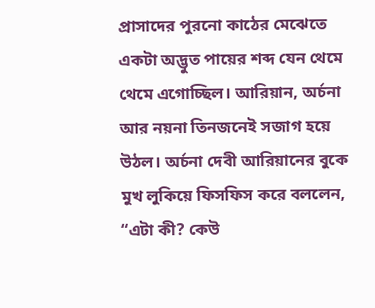প্রাসাদের পুরনো কাঠের মেঝেতে একটা অদ্ভুত পায়ের শব্দ যেন থেমে থেমে এগোচ্ছিল। আরিয়ান, অর্চনা আর নয়না তিনজনেই সজাগ হয়ে উঠল। অর্চনা দেবী আরিয়ানের বুকে মুখ লুকিয়ে ফিসফিস করে বললেন, “এটা কী? কেউ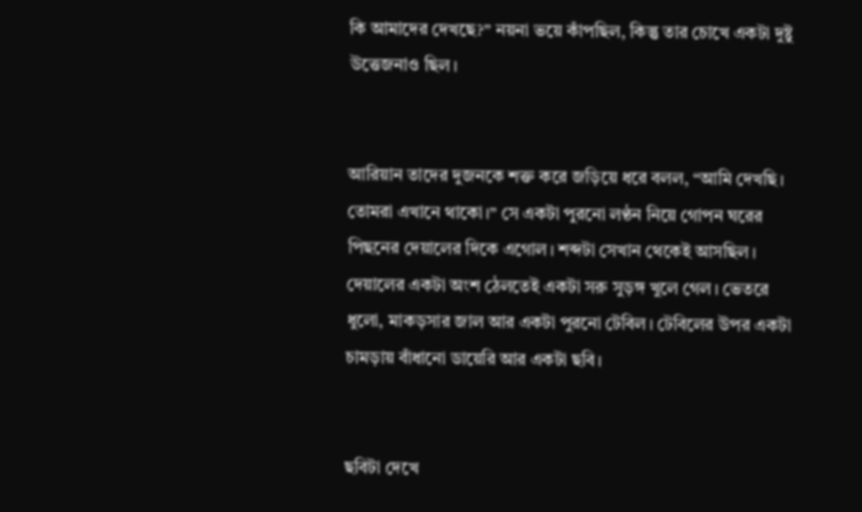কি আমাদের দেখছে?” নয়না ভয়ে কাঁপছিল, কিন্তু তার চোখে একটা দুষ্টু উত্তেজনাও ছিল।


আরিয়ান তাদের দুজনকে শক্ত করে জড়িয়ে ধরে বলল, “আমি দেখছি। তোমরা এখানে থাকো।” সে একটা পুরনো লণ্ঠন নিয়ে গোপন ঘরের পিছনের দেয়ালের দিকে এগোল। শব্দটা সেখান থেকেই আসছিল। দেয়ালের একটা অংশ ঠেলতেই একটা সরু সুড়ঙ্গ খুলে গেল। ভেতরে ধুলো, মাকড়সার জাল আর একটা পুরনো টেবিল। টেবিলের উপর একটা চামড়ায় বাঁধানো ডায়েরি আর একটা ছবি।


ছবিটা দেখে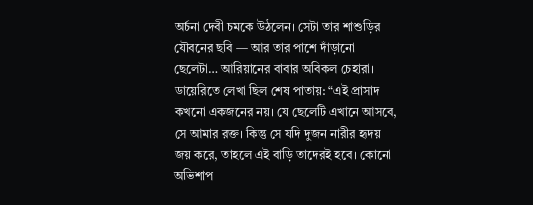অর্চনা দেবী চমকে উঠলেন। সেটা তার শাশুড়ির যৌবনের ছবি — আর তার পাশে দাঁড়ানো ছেলেটা… আরিয়ানের বাবার অবিকল চেহারা। ডায়েরিতে লেখা ছিল শেষ পাতায়: “এই প্রাসাদ কখনো একজনের নয়। যে ছেলেটি এখানে আসবে, সে আমার রক্ত। কিন্তু সে যদি দুজন নারীর হৃদয় জয় করে, তাহলে এই বাড়ি তাদেরই হবে। কোনো অভিশাপ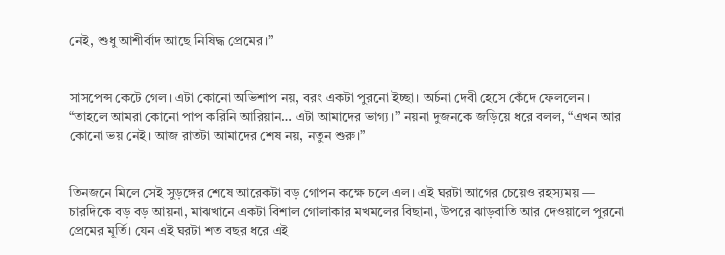নেই, শুধু আশীর্বাদ আছে নিষিদ্ধ প্রেমের।”


সাসপেন্স কেটে গেল। এটা কোনো অভিশাপ নয়, বরং একটা পুরনো ইচ্ছা। অর্চনা দেবী হেসে কেঁদে ফেললেন। “তাহলে আমরা কোনো পাপ করিনি আরিয়ান… এটা আমাদের ভাগ্য।” নয়না দুজনকে জড়িয়ে ধরে বলল, “এখন আর কোনো ভয় নেই। আজ রাতটা আমাদের শেষ নয়, নতুন শুরু।”


তিনজনে মিলে সেই সুড়ঙ্গের শেষে আরেকটা বড় গোপন কক্ষে চলে এল। এই ঘরটা আগের চেয়েও রহস্যময় — চারদিকে বড় বড় আয়না, মাঝখানে একটা বিশাল গোলাকার মখমলের বিছানা, উপরে ঝাড়বাতি আর দেওয়ালে পুরনো প্রেমের মূর্তি। যেন এই ঘরটা শত বছর ধরে এই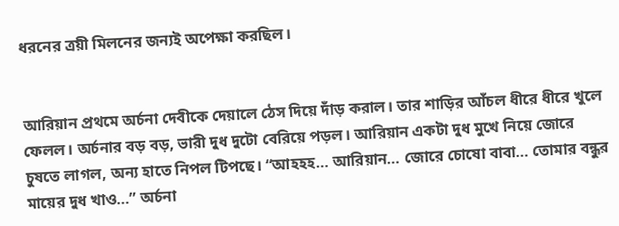ধরনের ত্রয়ী মিলনের জন্যই অপেক্ষা করছিল।


আরিয়ান প্রথমে অর্চনা দেবীকে দেয়ালে ঠেস দিয়ে দাঁড় করাল। তার শাড়ির আঁচল ধীরে ধীরে খুলে ফেলল। অর্চনার বড় বড়, ভারী দুধ দুটো বেরিয়ে পড়ল। আরিয়ান একটা দুধ মুখে নিয়ে জোরে চুষতে লাগল, অন্য হাতে নিপল টিপছে। “আহহহ… আরিয়ান… জোরে চোষো বাবা… তোমার বন্ধুর মায়ের দুধ খাও…” অর্চনা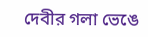দেবীর গলা ভেঙে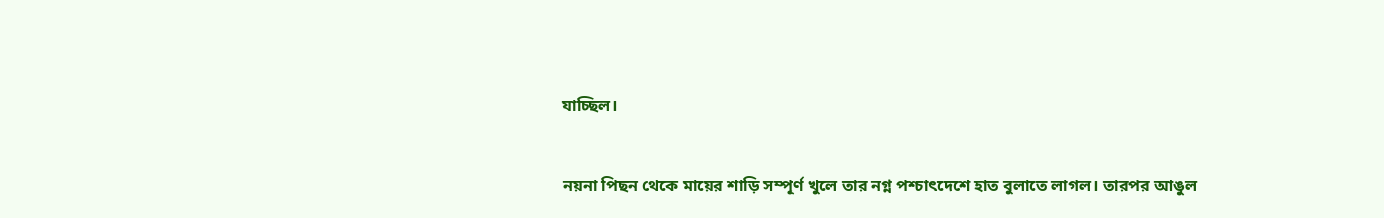যাচ্ছিল।


নয়না পিছন থেকে মায়ের শাড়ি সম্পূর্ণ খুলে তার নগ্ন পশ্চাৎদেশে হাত বুলাতে লাগল। তারপর আঙুল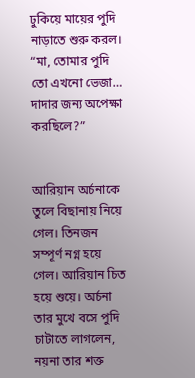ঢুকিয়ে মায়ের পুদি নাড়াতে শুরু করল। “মা, তোমার পুদি তো এখনো ভেজা… দাদার জন্য অপেক্ষা করছিলে?”


আরিয়ান অর্চনাকে তুলে বিছানায় নিয়ে গেল। তিনজন সম্পূর্ণ নগ্ন হয়ে গেল। আরিয়ান চিত হয়ে শুয়ে। অর্চনা তার মুখে বসে পুদি চাটাতে লাগলেন, নয়না তার শক্ত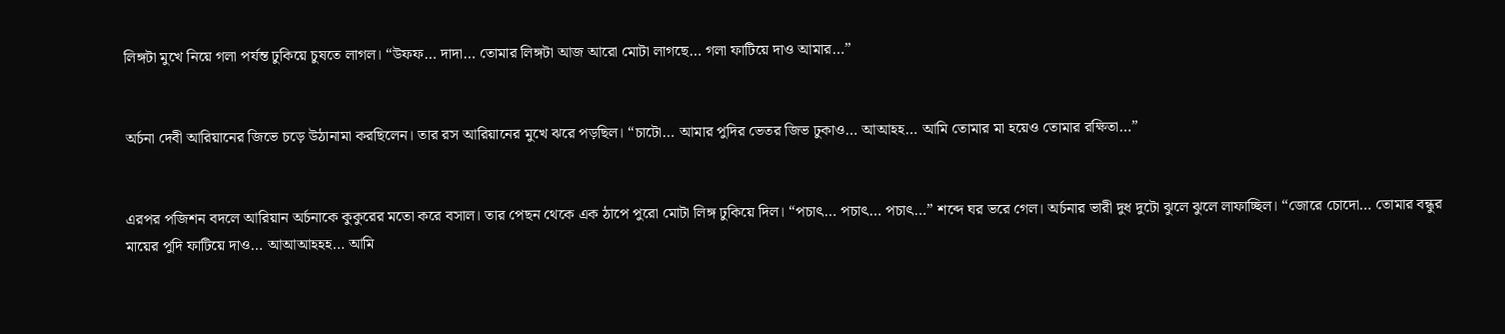লিঙ্গটা মুখে নিয়ে গলা পর্যন্ত ঢুকিয়ে চুষতে লাগল। “উফফ… দাদা… তোমার লিঙ্গটা আজ আরো মোটা লাগছে… গলা ফাটিয়ে দাও আমার…”


অর্চনা দেবী আরিয়ানের জিভে চড়ে উঠানামা করছিলেন। তার রস আরিয়ানের মুখে ঝরে পড়ছিল। “চাটো… আমার পুদির ভেতর জিভ ঢুকাও… আআহহ… আমি তোমার মা হয়েও তোমার রক্ষিতা…”


এরপর পজিশন বদলে আরিয়ান অর্চনাকে কুকুরের মতো করে বসাল। তার পেছন থেকে এক ঠাপে পুরো মোটা লিঙ্গ ঢুকিয়ে দিল। “পচাৎ… পচাৎ… পচাৎ…” শব্দে ঘর ভরে গেল। অর্চনার ভারী দুধ দুটো ঝুলে ঝুলে লাফাচ্ছিল। “জোরে চোদো… তোমার বন্ধুর মায়ের পুদি ফাটিয়ে দাও… আআআহহহ… আমি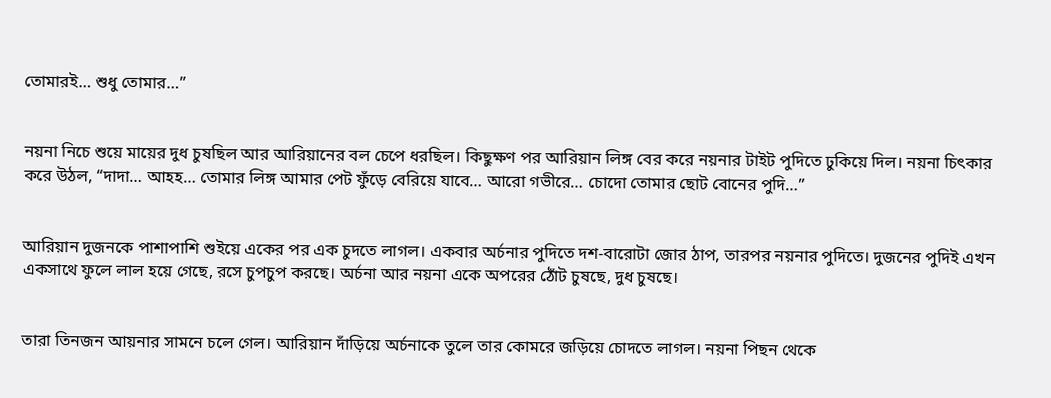তোমারই… শুধু তোমার…”


নয়না নিচে শুয়ে মায়ের দুধ চুষছিল আর আরিয়ানের বল চেপে ধরছিল। কিছুক্ষণ পর আরিয়ান লিঙ্গ বের করে নয়নার টাইট পুদিতে ঢুকিয়ে দিল। নয়না চিৎকার করে উঠল, “দাদা… আহহ… তোমার লিঙ্গ আমার পেট ফুঁড়ে বেরিয়ে যাবে… আরো গভীরে… চোদো তোমার ছোট বোনের পুদি…”


আরিয়ান দুজনকে পাশাপাশি শুইয়ে একের পর এক চুদতে লাগল। একবার অর্চনার পুদিতে দশ-বারোটা জোর ঠাপ, তারপর নয়নার পুদিতে। দুজনের পুদিই এখন একসাথে ফুলে লাল হয়ে গেছে, রসে চুপচুপ করছে। অর্চনা আর নয়না একে অপরের ঠোঁট চুষছে, দুধ চুষছে।


তারা তিনজন আয়নার সামনে চলে গেল। আরিয়ান দাঁড়িয়ে অর্চনাকে তুলে তার কোমরে জড়িয়ে চোদতে লাগল। নয়না পিছন থেকে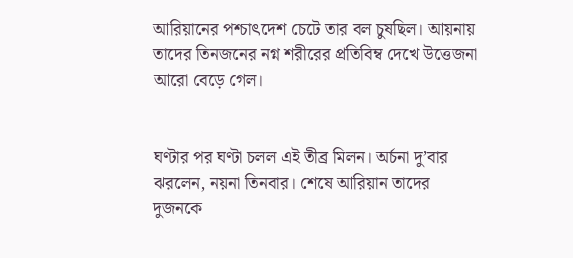আরিয়ানের পশ্চাৎদেশ চেটে তার বল চুষছিল। আয়নায় তাদের তিনজনের নগ্ন শরীরের প্রতিবিম্ব দেখে উত্তেজনা আরো বেড়ে গেল।


ঘণ্টার পর ঘণ্টা চলল এই তীব্র মিলন। অর্চনা দু’বার ঝরলেন, নয়না তিনবার। শেষে আরিয়ান তাদের দুজনকে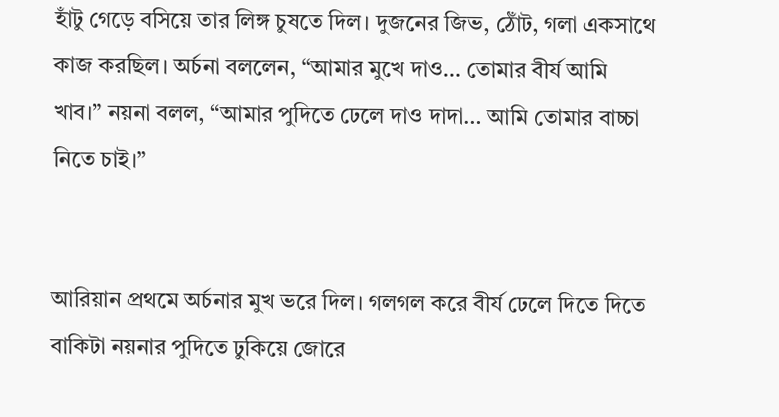হাঁটু গেড়ে বসিয়ে তার লিঙ্গ চুষতে দিল। দুজনের জিভ, ঠোঁট, গলা একসাথে কাজ করছিল। অর্চনা বললেন, “আমার মুখে দাও… তোমার বীর্য আমি খাব।” নয়না বলল, “আমার পুদিতে ঢেলে দাও দাদা… আমি তোমার বাচ্চা নিতে চাই।”


আরিয়ান প্রথমে অর্চনার মুখ ভরে দিল। গলগল করে বীর্য ঢেলে দিতে দিতে বাকিটা নয়নার পুদিতে ঢুকিয়ে জোরে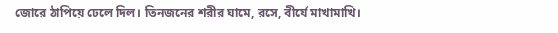জোরে ঠাপিয়ে ঢেলে দিল। তিনজনের শরীর ঘামে, রসে, বীর্যে মাখামাখি।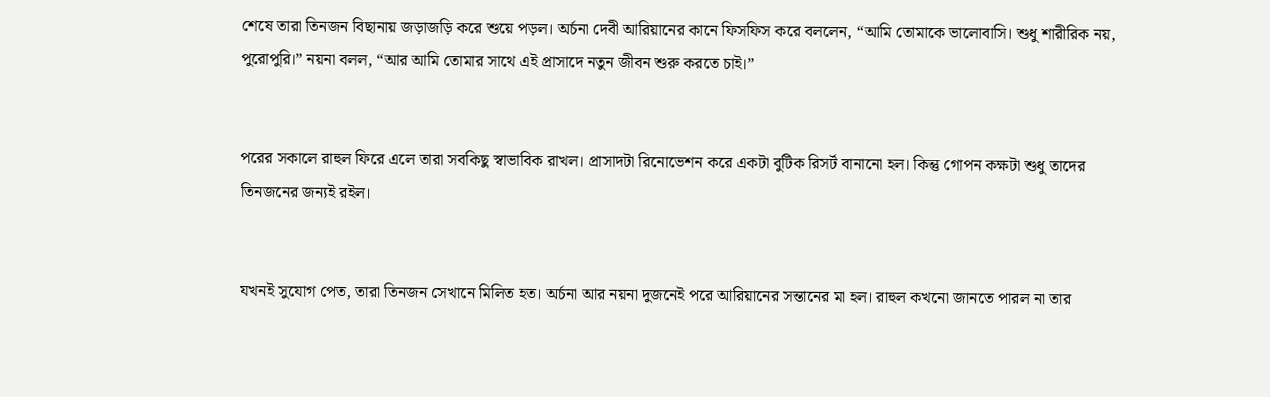শেষে তারা তিনজন বিছানায় জড়াজড়ি করে শুয়ে পড়ল। অর্চনা দেবী আরিয়ানের কানে ফিসফিস করে বললেন, “আমি তোমাকে ভালোবাসি। শুধু শারীরিক নয়, পুরোপুরি।” নয়না বলল, “আর আমি তোমার সাথে এই প্রাসাদে নতুন জীবন শুরু করতে চাই।”


পরের সকালে রাহুল ফিরে এলে তারা সবকিছু স্বাভাবিক রাখল। প্রাসাদটা রিনোভেশন করে একটা বুটিক রিসর্ট বানানো হল। কিন্তু গোপন কক্ষটা শুধু তাদের তিনজনের জন্যই রইল।


যখনই সুযোগ পেত, তারা তিনজন সেখানে মিলিত হত। অর্চনা আর নয়না দুজনেই পরে আরিয়ানের সন্তানের মা হল। রাহুল কখনো জানতে পারল না তার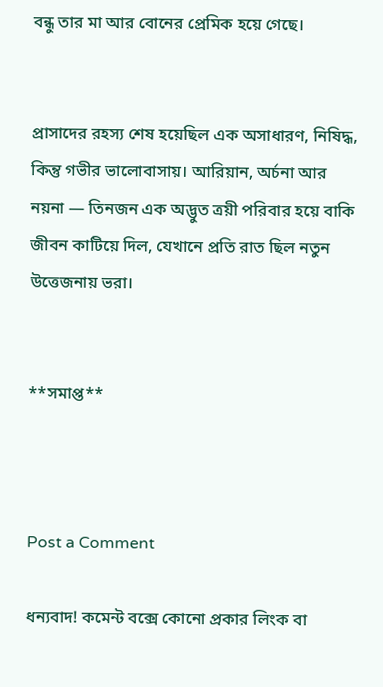বন্ধু তার মা আর বোনের প্রেমিক হয়ে গেছে।


প্রাসাদের রহস্য শেষ হয়েছিল এক অসাধারণ, নিষিদ্ধ, কিন্তু গভীর ভালোবাসায়। আরিয়ান, অর্চনা আর নয়না — তিনজন এক অদ্ভুত ত্রয়ী পরিবার হয়ে বাকি জীবন কাটিয়ে দিল, যেখানে প্রতি রাত ছিল নতুন উত্তেজনায় ভরা।


**সমাপ্ত**



Post a Comment

ধন্যবাদ! কমেন্ট বক্সে কোনো প্রকার লিংক বা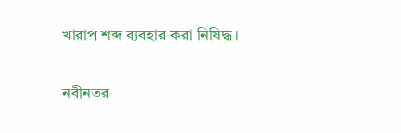খারাপ শব্দ ব্যবহার করা নিষিদ্ধ।

নবীনতর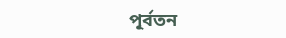পূর্বতন